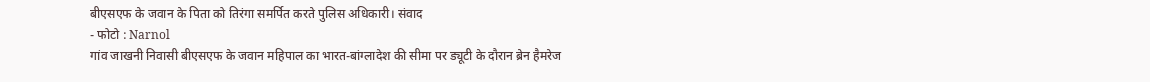बीएसएफ के जवान के पिता को तिरंगा समर्पित करते पुलिस अधिकारी। संवाद
- फोटो : Narnol
गांव जाखनी निवासी बीएसएफ के जवान महिपाल का भारत-बांग्लादेश की सीमा पर ड्यूटी के दौरान ब्रेन हैमरेज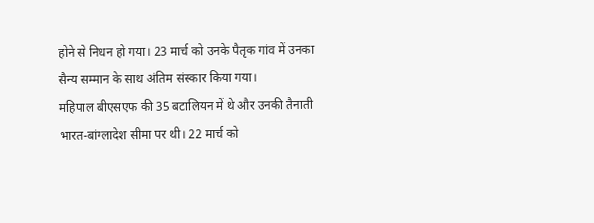होने से निधन हो गया। 23 मार्च को उनके पैतृक गांव में उनका सैन्य सम्मान के साथ अंतिम संस्कार किया गया।
महिपाल बीएसएफ की 35 बटालियन में थे और उनकी तैनाती भारत-बांग्लादेश सीमा पर थी। 22 मार्च को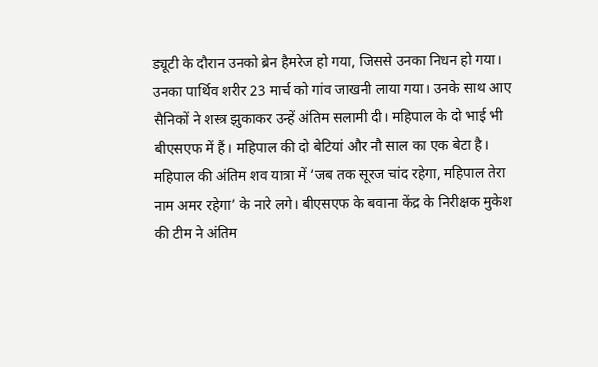ड्यूटी के दौरान उनको ब्रेन हैमरेज हो गया, जिससे उनका निधन हो गया। उनका पार्थिव शरीर 23 मार्च को गांव जाखनी लाया गया। उनके साथ आए सैनिकों ने शस्त्र झुकाकर उन्हें अंतिम सलामी दी। महिपाल के दो भाई भी बीएसएफ में हैं। महिपाल की दो बेटियां और नौ साल का एक बेटा है। महिपाल की अंतिम शव यात्रा में ‘जब तक सूरज चांद रहेगा, महिपाल तेरा नाम अमर रहेगा’ के नारे लगे। बीएसएफ के बवाना केंद्र के निरीक्षक मुकेश की टीम ने अंतिम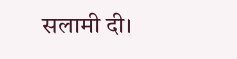सलामी दी।